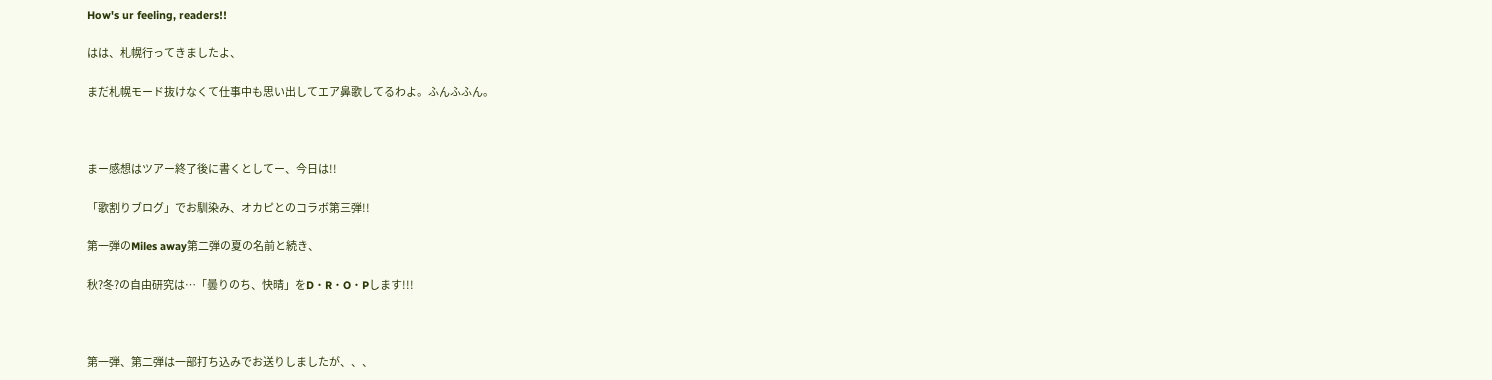How's ur feeling, readers!!

はは、札幌行ってきましたよ、

まだ札幌モード抜けなくて仕事中も思い出してエア鼻歌してるわよ。ふんふふん。



まー感想はツアー終了後に書くとしてー、今日は!!

「歌割りブログ」でお馴染み、オカピとのコラボ第三弾!!

第一弾のMiles away第二弾の夏の名前と続き、

秋?冬?の自由研究は…「曇りのち、快晴」をD・R・O・Pします!!!



第一弾、第二弾は一部打ち込みでお送りしましたが、、、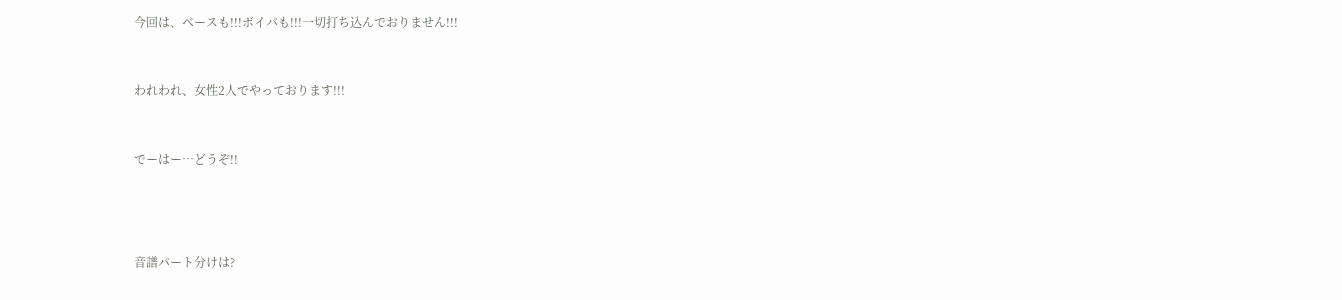今回は、ベースも!!!ボイパも!!!一切打ち込んでおりません!!!



われわれ、女性2人でやっております!!!



でーはー…どうぞ!!





音譜パート分けは?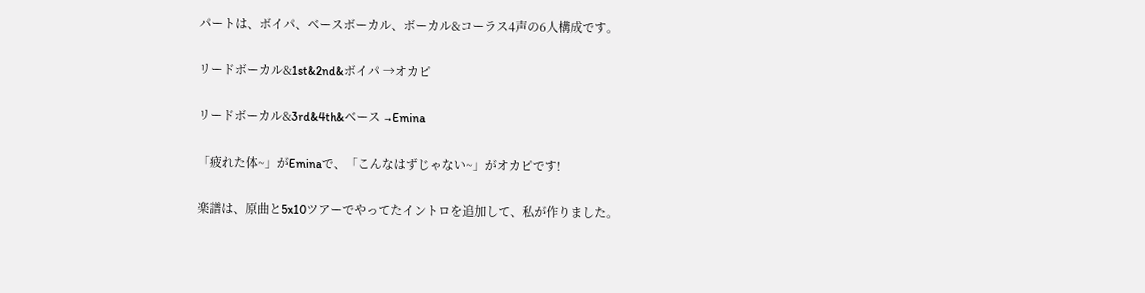パートは、ボイパ、ベースボーカル、ボーカル&コーラス4声の6人構成です。

リードボーカル&1st&2nd&ボイパ →オカピ

リードボーカル&3rd&4th&ベース →Emina

「疲れた体~」がEminaで、「こんなはずじゃない~」がオカピです!

楽譜は、原曲と5x10ツアーでやってたイントロを追加して、私が作りました。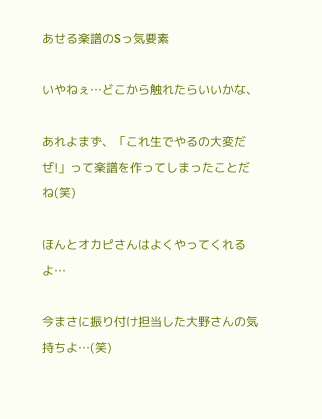あせる楽譜のSっ気要素

いやねぇ…どこから触れたらいいかな、

あれよまず、「これ生でやるの大変だぜ!」って楽譜を作ってしまったことだね(笑)

ほんとオカピさんはよくやってくれるよ…

今まさに振り付け担当した大野さんの気持ちよ…(笑)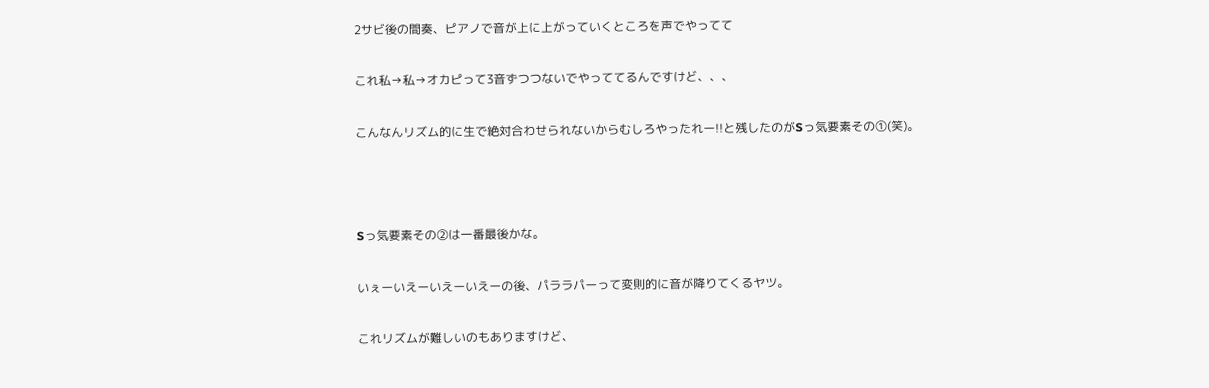2サビ後の間奏、ピアノで音が上に上がっていくところを声でやってて

これ私→私→オカピって3音ずつつないでやっててるんですけど、、、

こんなんリズム的に生で絶対合わせられないからむしろやったれー!!と残したのがSっ気要素その①(笑)。



Sっ気要素その②は一番最後かな。

いぇーいえーいえーいえーの後、パララパーって変則的に音が降りてくるヤツ。

これリズムが難しいのもありますけど、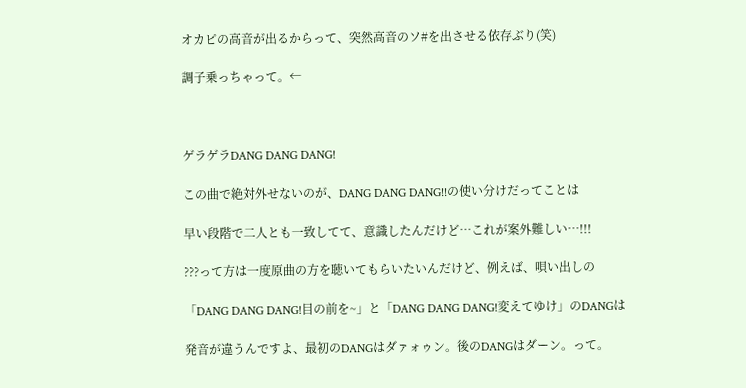オカピの高音が出るからって、突然高音のソ#を出させる依存ぶり(笑)

調子乗っちゃって。←



ゲラゲラDANG DANG DANG!

この曲で絶対外せないのが、DANG DANG DANG!!の使い分けだってことは

早い段階で二人とも一致してて、意識したんだけど…これが案外難しい…!!!

???って方は一度原曲の方を聴いてもらいたいんだけど、例えば、唄い出しの

「DANG DANG DANG!目の前を~」と「DANG DANG DANG!変えてゆけ」のDANGは

発音が違うんですよ、最初のDANGはダァォゥン。後のDANGはダーン。って。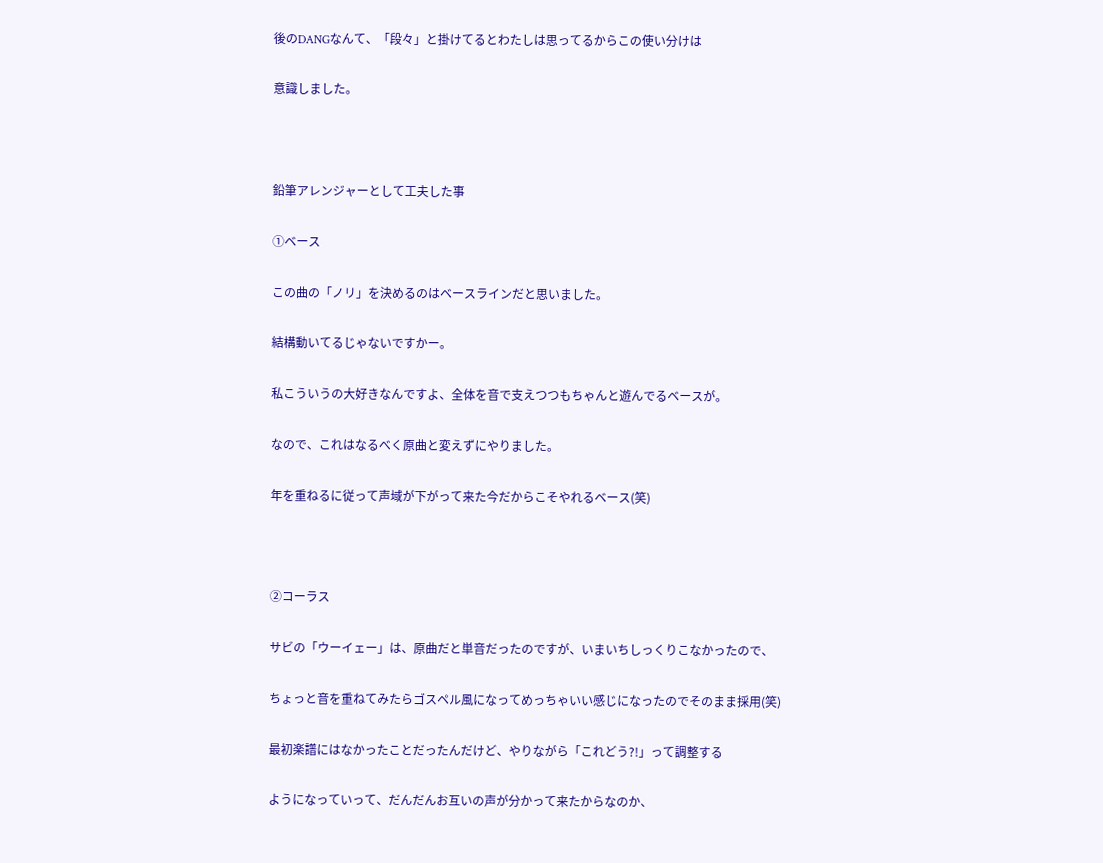後のDANGなんて、「段々」と掛けてるとわたしは思ってるからこの使い分けは

意識しました。



鉛筆アレンジャーとして工夫した事

①ベース

この曲の「ノリ」を決めるのはベースラインだと思いました。

結構動いてるじゃないですかー。

私こういうの大好きなんですよ、全体を音で支えつつもちゃんと遊んでるベースが。

なので、これはなるべく原曲と変えずにやりました。

年を重ねるに従って声域が下がって来た今だからこそやれるベース(笑)



②コーラス

サビの「ウーイェー」は、原曲だと単音だったのですが、いまいちしっくりこなかったので、

ちょっと音を重ねてみたらゴスペル風になってめっちゃいい感じになったのでそのまま採用(笑)

最初楽譜にはなかったことだったんだけど、やりながら「これどう?!」って調整する

ようになっていって、だんだんお互いの声が分かって来たからなのか、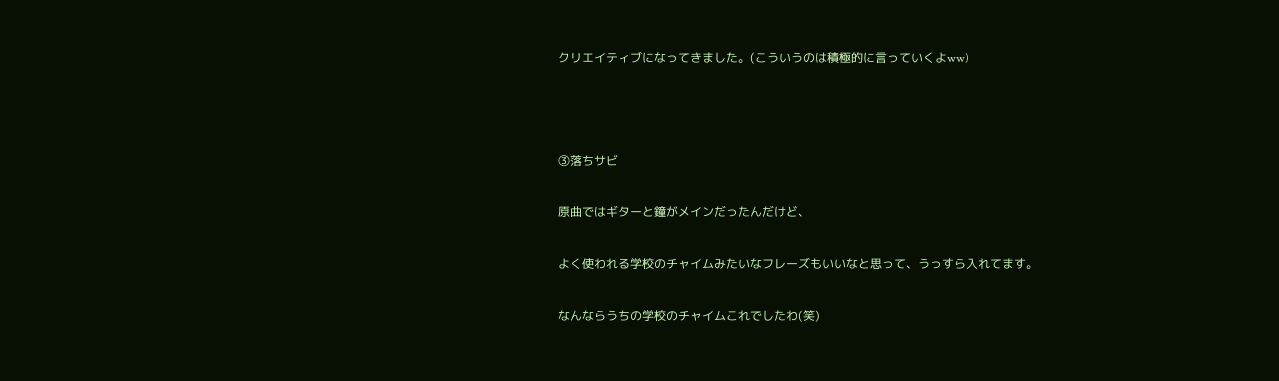クリエイティブになってきました。(こういうのは積極的に言っていくよww)



③落ちサビ

原曲ではギターと鐘がメインだったんだけど、

よく使われる学校のチャイムみたいなフレーズもいいなと思って、うっすら入れてます。

なんならうちの学校のチャイムこれでしたわ(笑)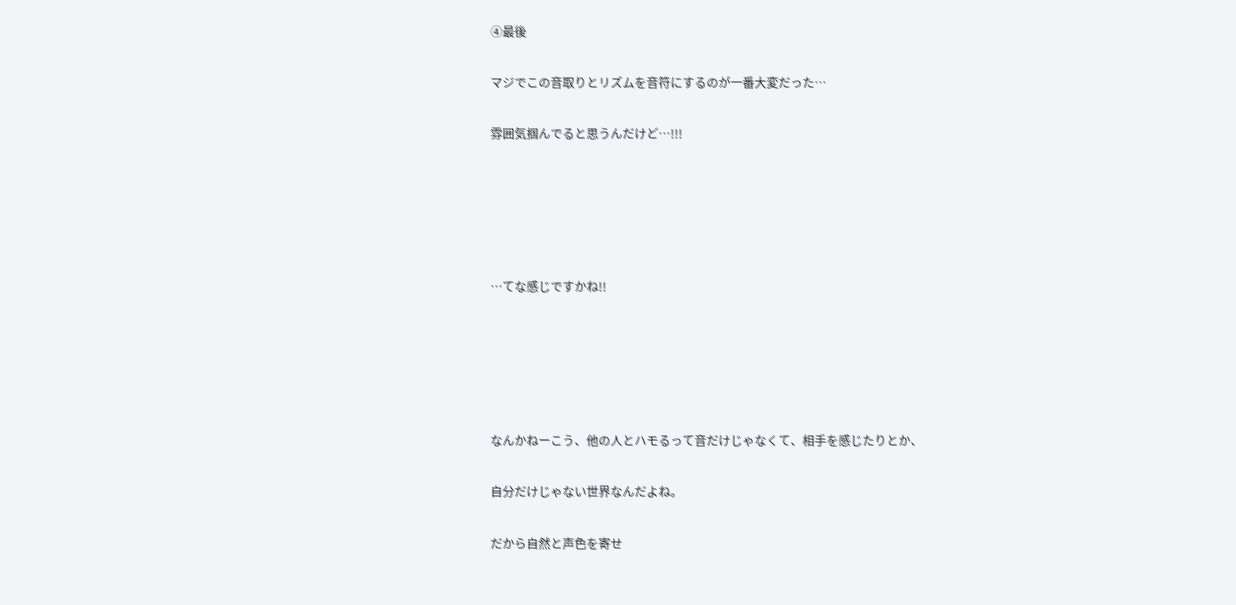④最後

マジでこの音取りとリズムを音符にするのが一番大変だった…

雰囲気掴んでると思うんだけど…!!!





…てな感じですかね!!





なんかねーこう、他の人とハモるって音だけじゃなくて、相手を感じたりとか、

自分だけじゃない世界なんだよね。

だから自然と声色を寄せ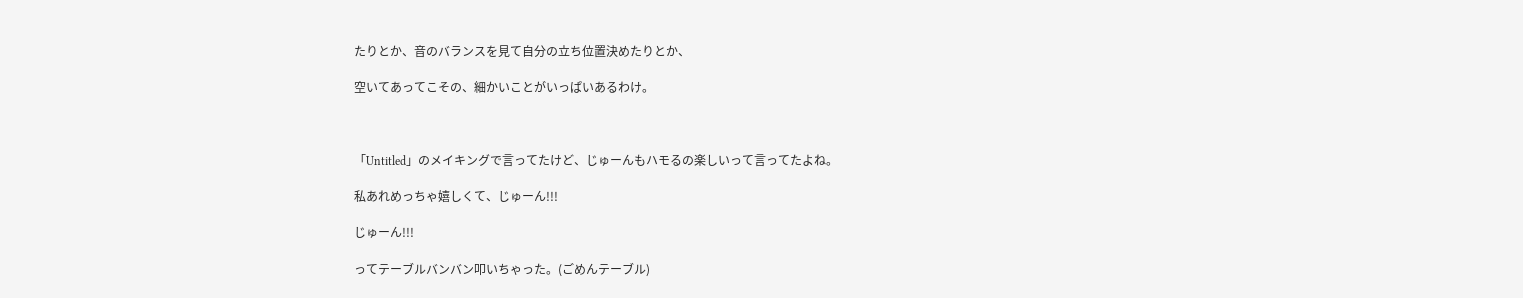たりとか、音のバランスを見て自分の立ち位置決めたりとか、

空いてあってこその、細かいことがいっぱいあるわけ。



「Untitled」のメイキングで言ってたけど、じゅーんもハモるの楽しいって言ってたよね。

私あれめっちゃ嬉しくて、じゅーん!!!

じゅーん!!!

ってテーブルバンバン叩いちゃった。(ごめんテーブル)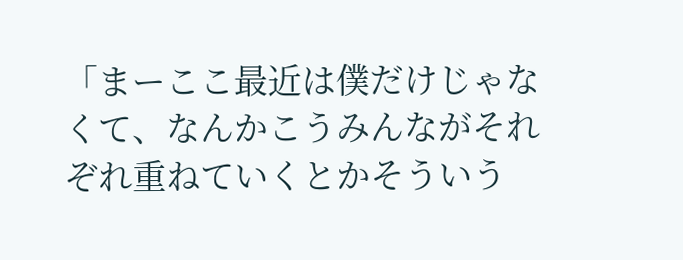「まーここ最近は僕だけじゃなくて、なんかこうみんながそれぞれ重ねていくとかそういう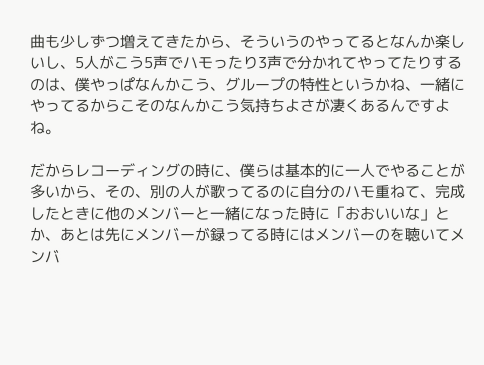曲も少しずつ増えてきたから、そういうのやってるとなんか楽しいし、5人がこう5声でハモったり3声で分かれてやってたりするのは、僕やっぱなんかこう、グループの特性というかね、一緒にやってるからこそのなんかこう気持ちよさが凄くあるんですよね。

だからレコーディングの時に、僕らは基本的に一人でやることが多いから、その、別の人が歌ってるのに自分のハモ重ねて、完成したときに他のメンバーと一緒になった時に「おおいいな」とか、あとは先にメンバーが録ってる時にはメンバーのを聴いてメンバ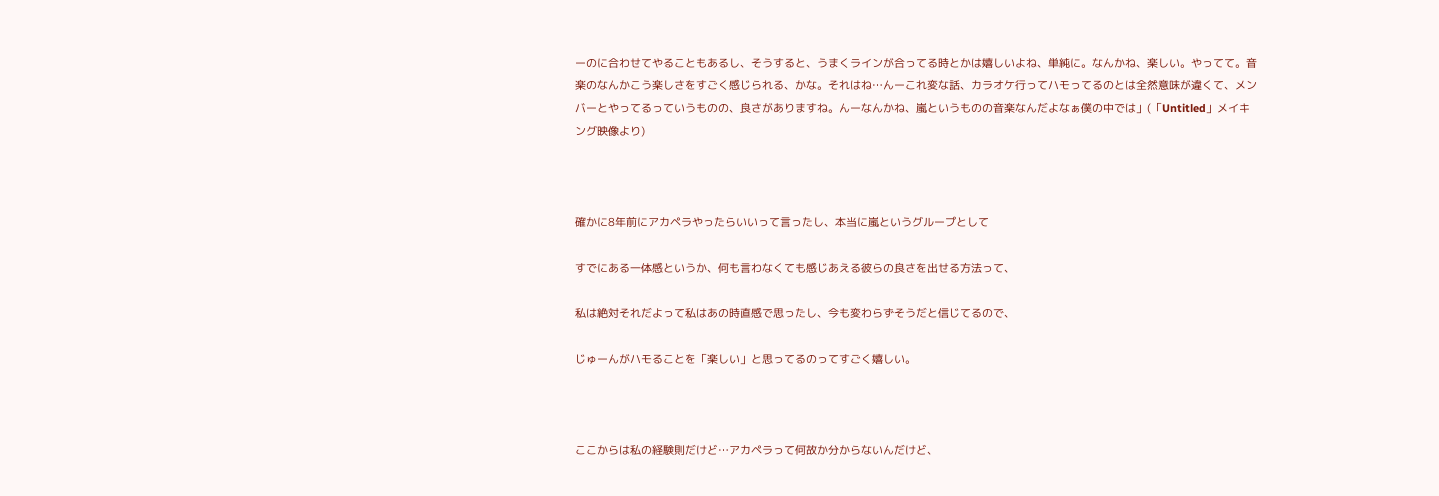ーのに合わせてやることもあるし、そうすると、うまくラインが合ってる時とかは嬉しいよね、単純に。なんかね、楽しい。やってて。音楽のなんかこう楽しさをすごく感じられる、かな。それはね…んーこれ変な話、カラオケ行ってハモってるのとは全然意味が違くて、メンバーとやってるっていうものの、良さがありますね。んーなんかね、嵐というものの音楽なんだよなぁ僕の中では」(「Untitled」メイキング映像より)



確かに8年前にアカペラやったらいいって言ったし、本当に嵐というグループとして

すでにある一体感というか、何も言わなくても感じあえる彼らの良さを出せる方法って、

私は絶対それだよって私はあの時直感で思ったし、今も変わらずそうだと信じてるので、

じゅーんがハモることを「楽しい」と思ってるのってすごく嬉しい。



ここからは私の経験則だけど…アカペラって何故か分からないんだけど、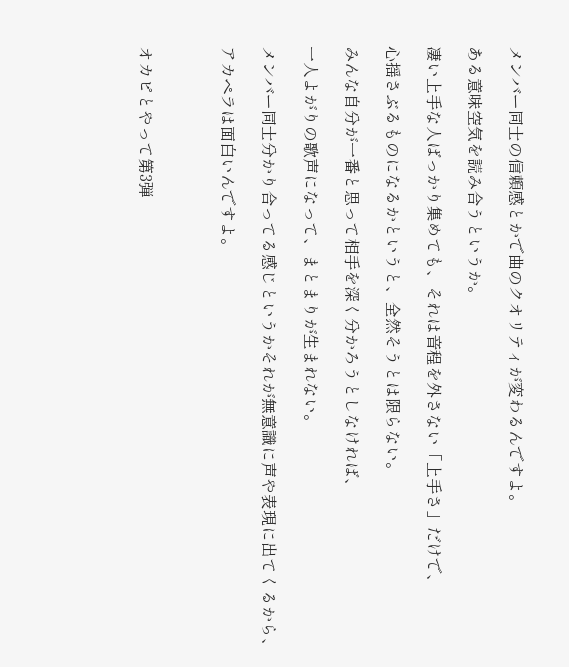メンバー同士の信頼感とかで曲のクオリティが変わるんですよ。

ある意味空気を読み合うというか。

凄い上手な人ばっかり集めても、それは音程を外さない「上手さ」だけで、

心揺さぶるものになるかというと、全然そうとは限らない。

みんな自分が一番と思って相手を深く分かろうとしなければ、

一人よがりの歌声になって、まとまりが生まれない。

メンバー同士分かり合ってる感じというかそれが無意識に声や表現に出てくるから、

アカペラは面白いんですよ。



オカピとやって第3弾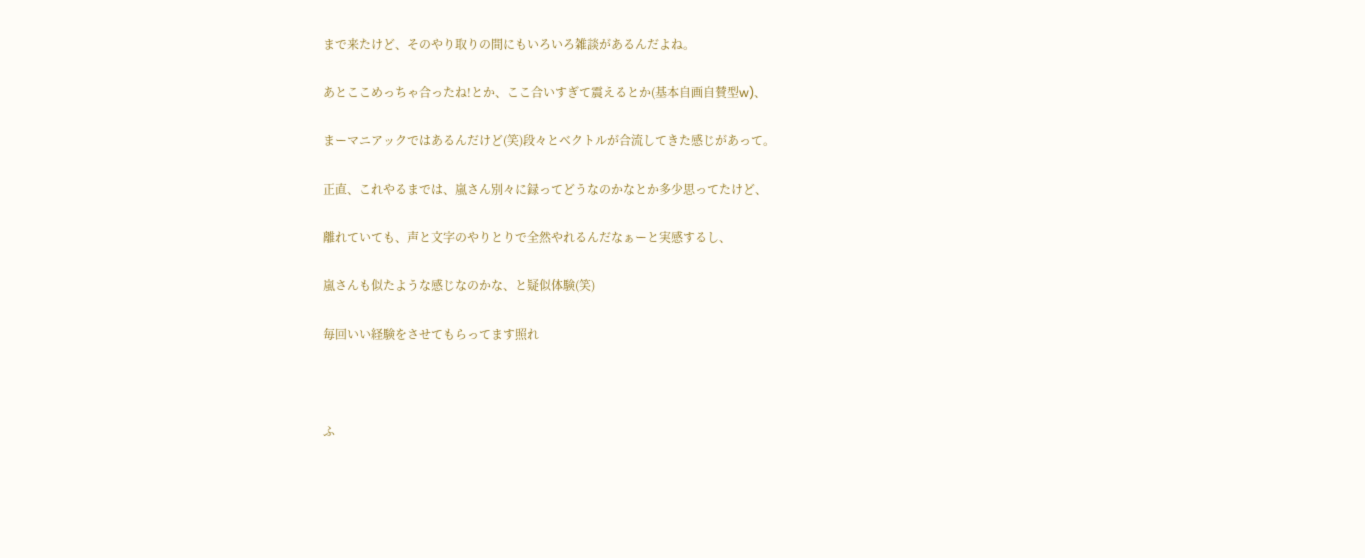まで来たけど、そのやり取りの間にもいろいろ雑談があるんだよね。

あとここめっちゃ合ったね!とか、ここ合いすぎて震えるとか(基本自画自賛型w)、

まーマニアックではあるんだけど(笑)段々とベクトルが合流してきた感じがあって。

正直、これやるまでは、嵐さん別々に録ってどうなのかなとか多少思ってたけど、

離れていても、声と文字のやりとりで全然やれるんだなぁーと実感するし、

嵐さんも似たような感じなのかな、と疑似体験(笑)

毎回いい経験をさせてもらってます照れ



ふ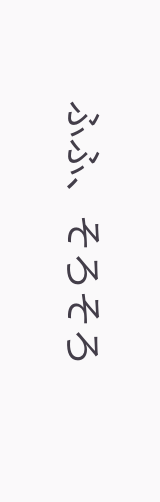ふふ、そろそろ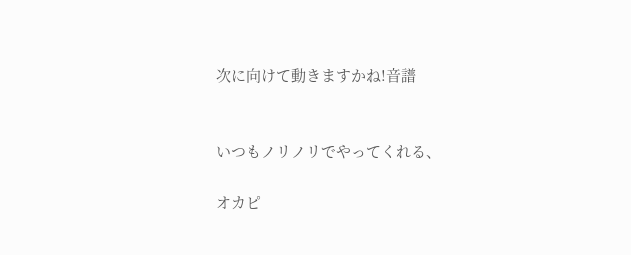次に向けて動きますかね!音譜


いつもノリノリでやってくれる、

オカピ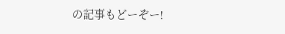の記事もどーぞー!